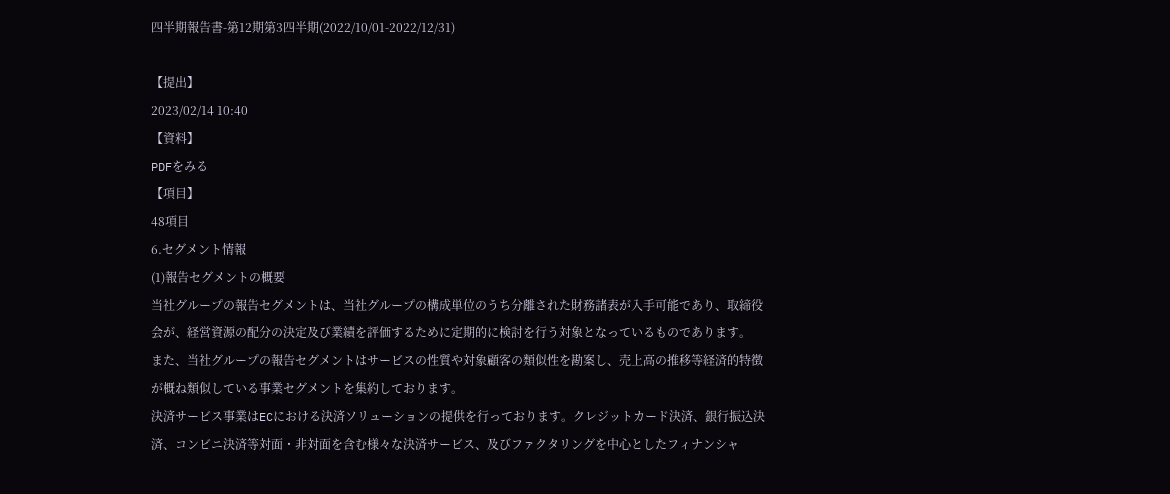四半期報告書-第12期第3四半期(2022/10/01-2022/12/31)

【提出】
2023/02/14 10:40
【資料】
PDFをみる
【項目】
48項目
6.セグメント情報
(1)報告セグメントの概要
当社グループの報告セグメントは、当社グループの構成単位のうち分離された財務諸表が入手可能であり、取締役会が、経営資源の配分の決定及び業績を評価するために定期的に検討を行う対象となっているものであります。
また、当社グループの報告セグメントはサービスの性質や対象顧客の類似性を勘案し、売上高の推移等経済的特徴が概ね類似している事業セグメントを集約しております。
決済サービス事業はECにおける決済ソリューションの提供を行っております。クレジットカード決済、銀行振込決済、コンビニ決済等対面・非対面を含む様々な決済サービス、及びファクタリングを中心としたフィナンシャ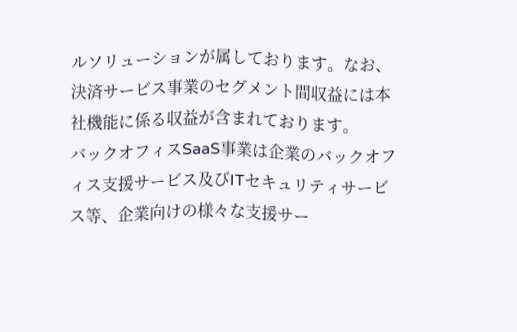ルソリューションが属しております。なお、決済サービス事業のセグメント間収益には本社機能に係る収益が含まれております。
バックオフィスSaaS事業は企業のバックオフィス支援サービス及びITセキュリティサービス等、企業向けの様々な支援サー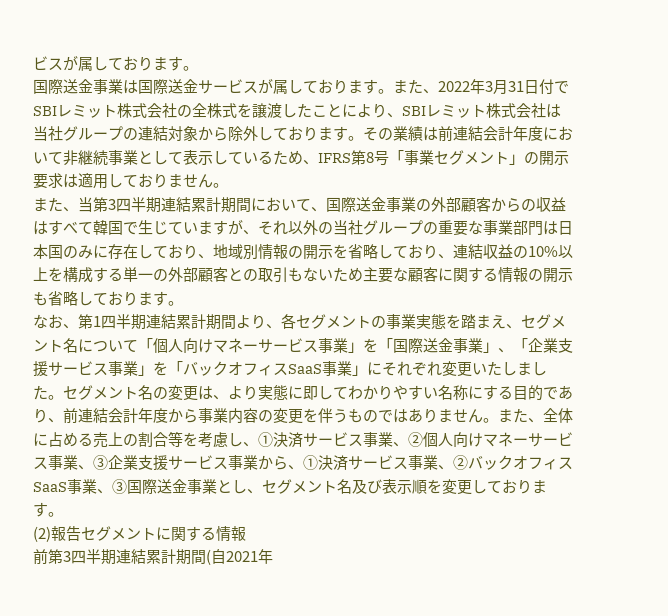ビスが属しております。
国際送金事業は国際送金サービスが属しております。また、2022年3月31日付でSBIレミット株式会社の全株式を譲渡したことにより、SBIレミット株式会社は当社グループの連結対象から除外しております。その業績は前連結会計年度において非継続事業として表示しているため、IFRS第8号「事業セグメント」の開示要求は適用しておりません。
また、当第3四半期連結累計期間において、国際送金事業の外部顧客からの収益はすべて韓国で生じていますが、それ以外の当社グループの重要な事業部門は日本国のみに存在しており、地域別情報の開示を省略しており、連結収益の10%以上を構成する単一の外部顧客との取引もないため主要な顧客に関する情報の開示も省略しております。
なお、第1四半期連結累計期間より、各セグメントの事業実態を踏まえ、セグメント名について「個人向けマネーサービス事業」を「国際送金事業」、「企業支援サービス事業」を「バックオフィスSaaS事業」にそれぞれ変更いたしました。セグメント名の変更は、より実態に即してわかりやすい名称にする目的であり、前連結会計年度から事業内容の変更を伴うものではありません。また、全体に占める売上の割合等を考慮し、①決済サービス事業、②個人向けマネーサービス事業、③企業支援サービス事業から、①決済サービス事業、②バックオフィスSaaS事業、③国際送金事業とし、セグメント名及び表示順を変更しております。
(2)報告セグメントに関する情報
前第3四半期連結累計期間(自2021年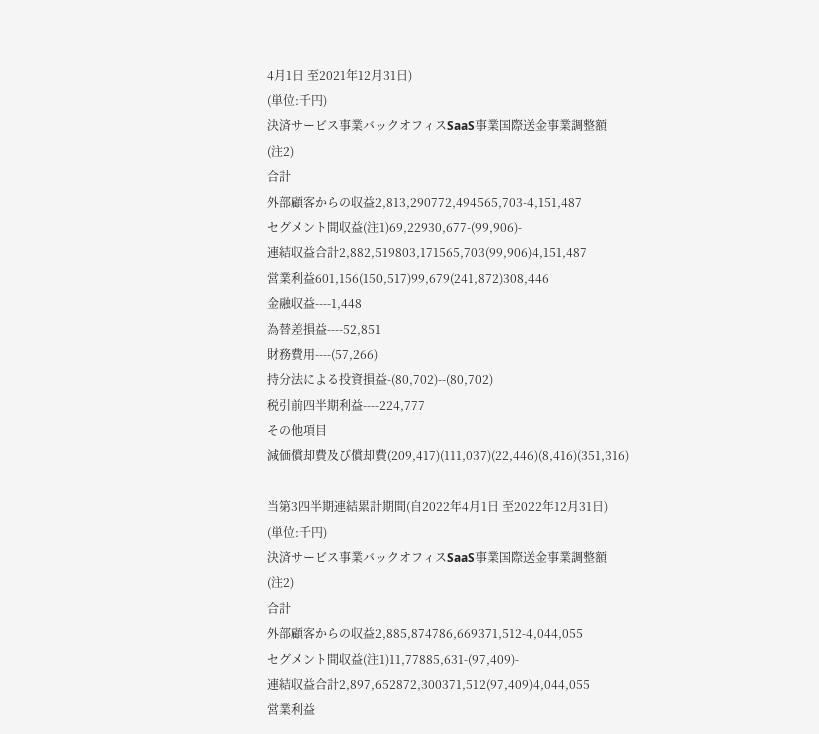4月1日 至2021年12月31日)
(単位:千円)
決済サービス事業バックオフィスSaaS事業国際送金事業調整額
(注2)
合計
外部顧客からの収益2,813,290772,494565,703-4,151,487
セグメント間収益(注1)69,22930,677-(99,906)-
連結収益合計2,882,519803,171565,703(99,906)4,151,487
営業利益601,156(150,517)99,679(241,872)308,446
金融収益----1,448
為替差損益----52,851
財務費用----(57,266)
持分法による投資損益-(80,702)--(80,702)
税引前四半期利益----224,777
その他項目
減価償却費及び償却費(209,417)(111,037)(22,446)(8,416)(351,316)

当第3四半期連結累計期間(自2022年4月1日 至2022年12月31日)
(単位:千円)
決済サービス事業バックオフィスSaaS事業国際送金事業調整額
(注2)
合計
外部顧客からの収益2,885,874786,669371,512-4,044,055
セグメント間収益(注1)11,77885,631-(97,409)-
連結収益合計2,897,652872,300371,512(97,409)4,044,055
営業利益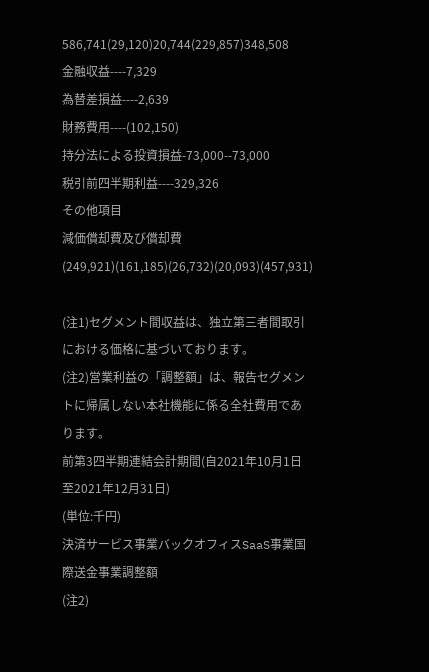586,741(29,120)20,744(229,857)348,508
金融収益----7,329
為替差損益----2,639
財務費用----(102,150)
持分法による投資損益-73,000--73,000
税引前四半期利益----329,326
その他項目
減価償却費及び償却費(249,921)(161,185)(26,732)(20,093)(457,931)

(注1)セグメント間収益は、独立第三者間取引における価格に基づいております。
(注2)営業利益の「調整額」は、報告セグメントに帰属しない本社機能に係る全社費用であります。
前第3四半期連結会計期間(自2021年10月1日 至2021年12月31日)
(単位:千円)
決済サービス事業バックオフィスSaaS事業国際送金事業調整額
(注2)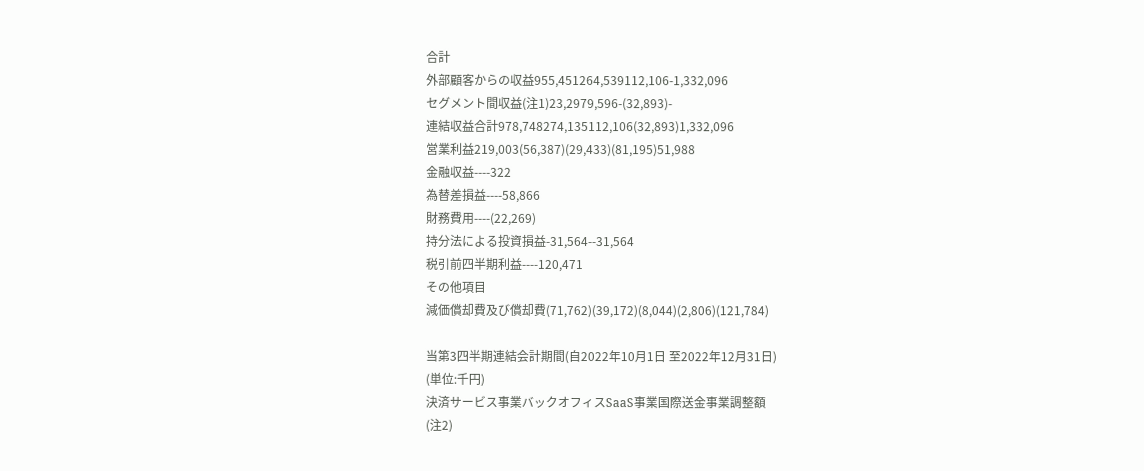合計
外部顧客からの収益955,451264,539112,106-1,332,096
セグメント間収益(注1)23,2979,596-(32,893)-
連結収益合計978,748274,135112,106(32,893)1,332,096
営業利益219,003(56,387)(29,433)(81,195)51,988
金融収益----322
為替差損益----58,866
財務費用----(22,269)
持分法による投資損益-31,564--31,564
税引前四半期利益----120,471
その他項目
減価償却費及び償却費(71,762)(39,172)(8,044)(2,806)(121,784)

当第3四半期連結会計期間(自2022年10月1日 至2022年12月31日)
(単位:千円)
決済サービス事業バックオフィスSaaS事業国際送金事業調整額
(注2)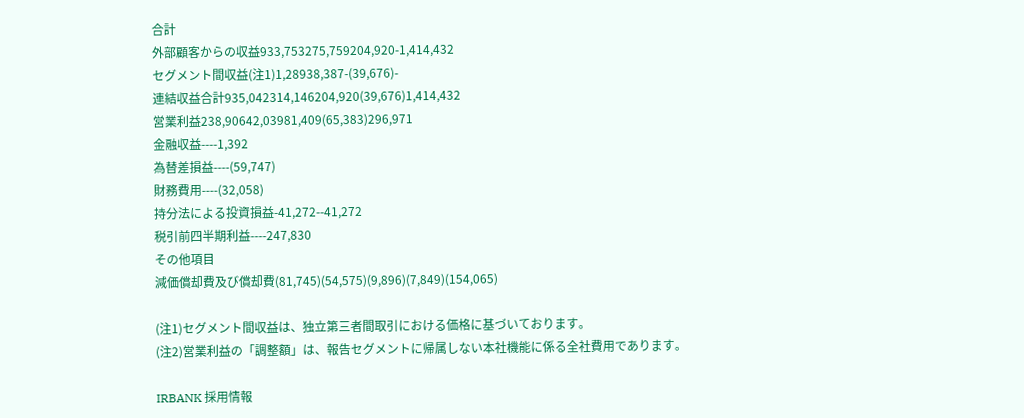合計
外部顧客からの収益933,753275,759204,920-1,414,432
セグメント間収益(注1)1,28938,387-(39,676)-
連結収益合計935,042314,146204,920(39,676)1,414,432
営業利益238,90642,03981,409(65,383)296,971
金融収益----1,392
為替差損益----(59,747)
財務費用----(32,058)
持分法による投資損益-41,272--41,272
税引前四半期利益----247,830
その他項目
減価償却費及び償却費(81,745)(54,575)(9,896)(7,849)(154,065)

(注1)セグメント間収益は、独立第三者間取引における価格に基づいております。
(注2)営業利益の「調整額」は、報告セグメントに帰属しない本社機能に係る全社費用であります。

IRBANK 採用情報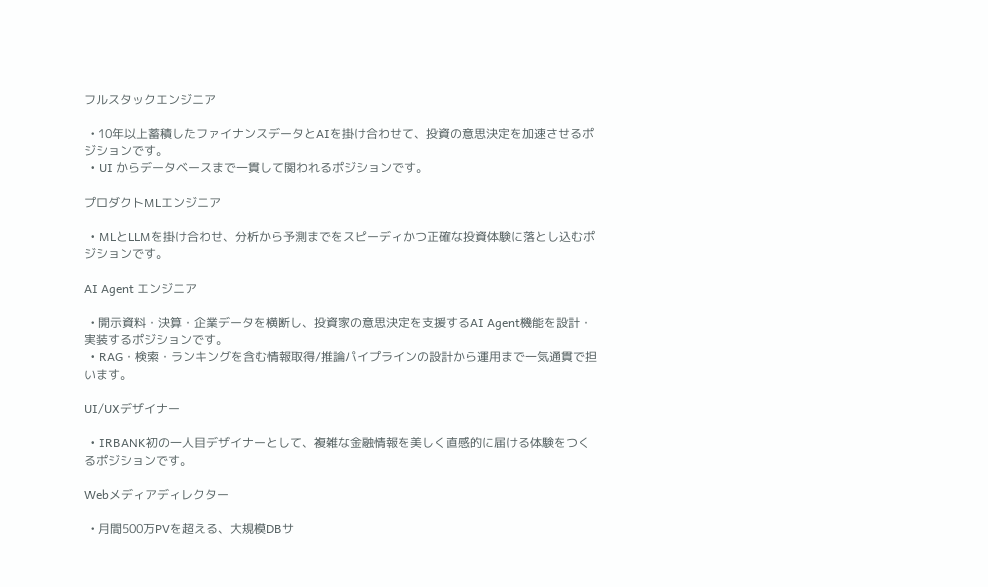フルスタックエンジニア

  • 10年以上蓄積したファイナンスデータとAIを掛け合わせて、投資の意思決定を加速させるポジションです。
  • UI からデータベースまで一貫して関われるポジションです。

プロダクトMLエンジニア

  • MLとLLMを掛け合わせ、分析から予測までをスピーディかつ正確な投資体験に落とし込むポジションです。

AI Agent エンジニア

  • 開示資料・決算・企業データを横断し、投資家の意思決定を支援するAI Agent機能を設計・実装するポジションです。
  • RAG・検索・ランキングを含む情報取得/推論パイプラインの設計から運用まで一気通貫で担います。

UI/UXデザイナー

  • IRBANK初の一人目デザイナーとして、複雑な金融情報を美しく直感的に届ける体験をつくるポジションです。

Webメディアディレクター

  • 月間500万PVを超える、大規模DBサ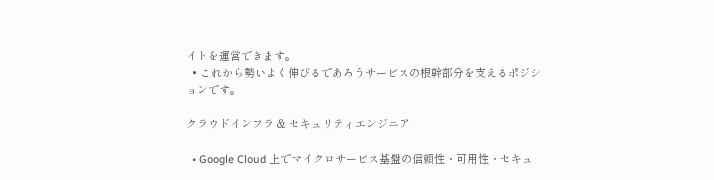イトを運営できます。
  • これから勢いよく伸びるであろうサービスの根幹部分を支えるポジションです。

クラウドインフラ & セキュリティエンジニア

  • Google Cloud 上でマイクロサービス基盤の信頼性・可用性・セキュ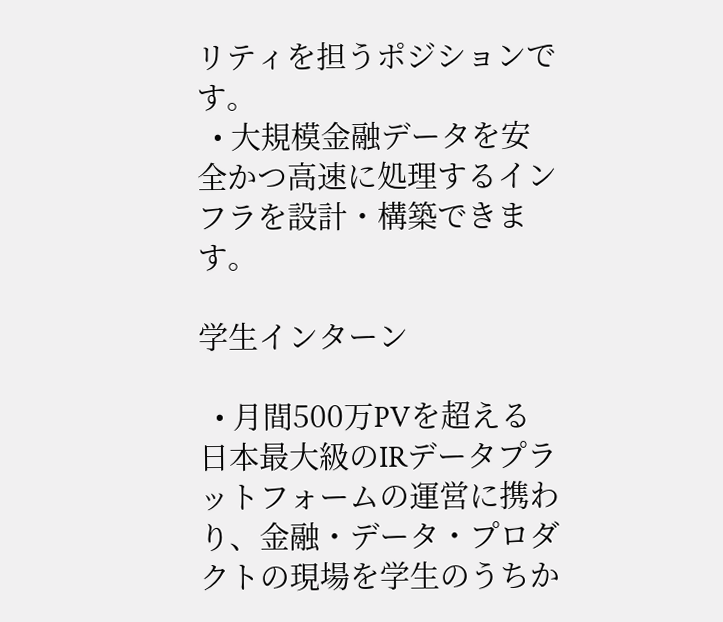リティを担うポジションです。
  • 大規模金融データを安全かつ高速に処理するインフラを設計・構築できます。

学生インターン

  • 月間500万PVを超える日本最大級のIRデータプラットフォームの運営に携わり、金融・データ・プロダクトの現場を学生のうちか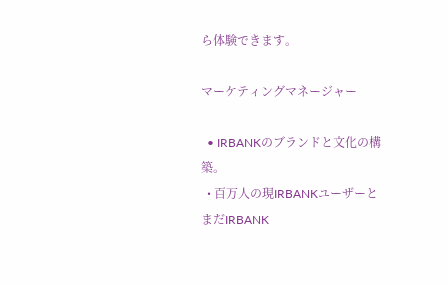ら体験できます。

マーケティングマネージャー

  • IRBANKのブランドと文化の構築。
  • 百万人の現IRBANKユーザーとまだIRBANK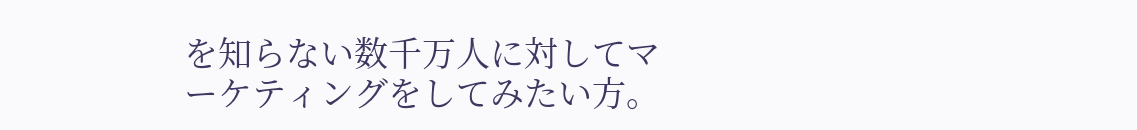を知らない数千万人に対してマーケティングをしてみたい方。